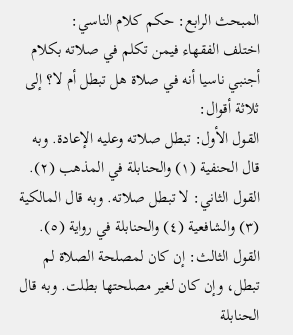المبحث الرابع: حكم كلام الناسي:
اختلف الفقهاء فيمن تكلم في صلاته بكلام أجنبي ناسيا أنه في صلاة هل تبطل أم لا؟ إلى ثلاثة أقوال:
القول الأول: تبطل صلاته وعليه الإعادة. وبه قال الحنفية (١) والحنابلة في المذهب (٢).
القول الثاني: لا تبطل صلاته. وبه قال المالكية (٣) والشافعية (٤) والحنابلة في رواية (٥).
القول الثالث: إن كان لمصلحة الصلاة لم تبطل، وإن كان لغير مصلحتها بطلت. وبه قال الحنابلة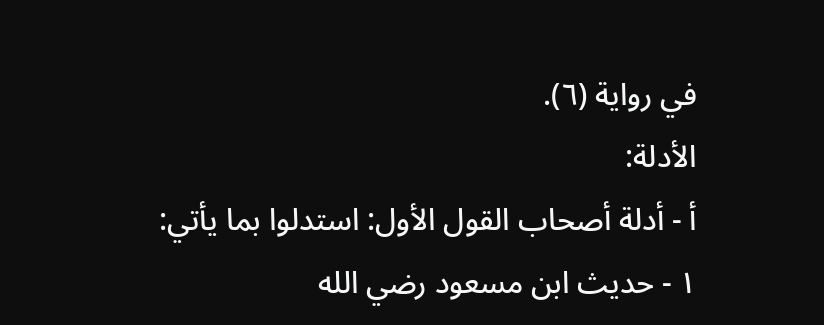في رواية (٦).
الأدلة:
أ - أدلة أصحاب القول الأول: استدلوا بما يأتي:
١ - حديث ابن مسعود رضي الله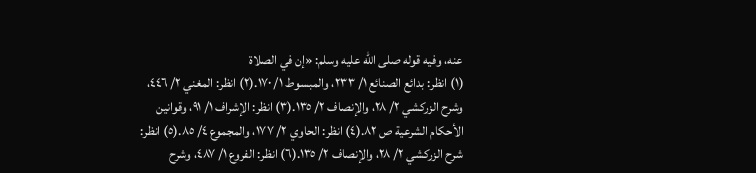عنه، وفيه قوله صلى الله عليه وسلم: «إن في الصلاة
(١) انظر: بدائع الصنائع ١/ ٢٣٣، والمبسوط ١/ ١٧٠.(٢) انظر: المغني ٢/ ٤٤٦، وشرح الزركشي ٢/ ٢٨، والإنصاف ٢/ ١٣٥.(٣) انظر: الإشراف ١/ ٩١، وقوانين الأحكام الشرعية ص ٨٢.(٤) انظر: الحاوي ٢/ ١٧٧، والمجموع ٤/ ٨٥.(٥) انظر: شرح الزركشي ٢/ ٢٨، والإنصاف ٢/ ١٣٥.(٦) انظر: الفروع ١/ ٤٨٧، وشرح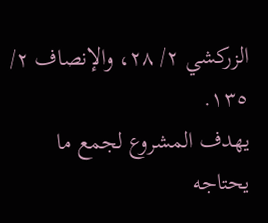الزركشي ٢/ ٢٨، والإنصاف ٢/ ١٣٥.
يهدف المشروع لجمع ما يحتاجه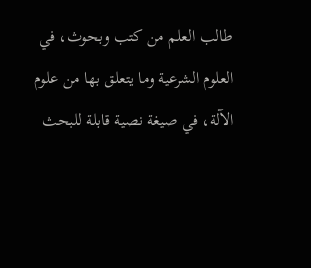طالب العلم من كتب وبحوث، في العلوم الشرعية وما يتعلق بها من علوم الآلة، في صيغة نصية قابلة للبحث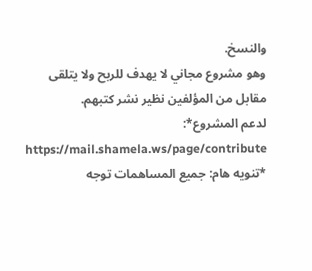والنسخ.
وهو مشروع مجاني لا يهدف للربح ولا يتلقى مقابل من المؤلفين نظير نشر كتبهم.
لدعم المشروع*: https://mail.shamela.ws/page/contribute
*تنويه هام: جميع المساهمات توجه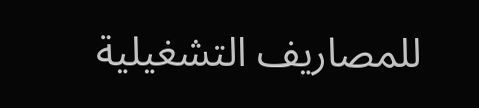للمصاريف التشغيلية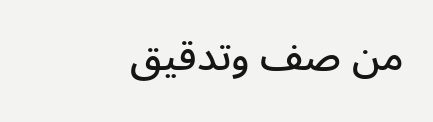من صف وتدقيق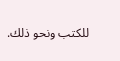للكتب ونحو ذلك.